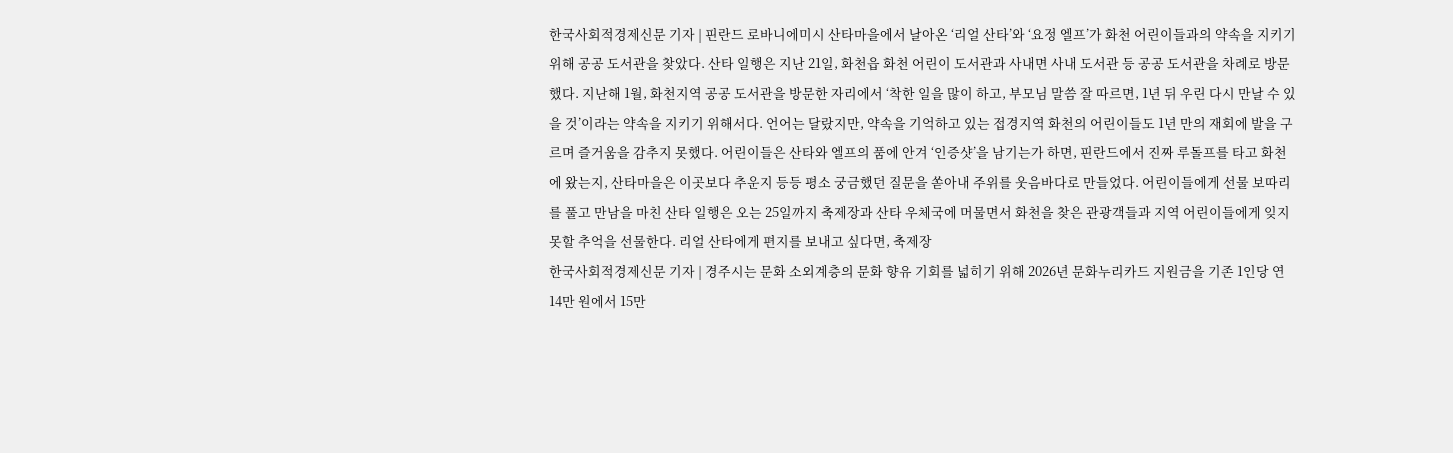한국사회적경제신문 기자 | 핀란드 로바니에미시 산타마을에서 날아온 ‘리얼 산타’와 ‘요정 엘프’가 화천 어린이들과의 약속을 지키기 위해 공공 도서관을 찾았다. 산타 일행은 지난 21일, 화천읍 화천 어린이 도서관과 사내면 사내 도서관 등 공공 도서관을 차례로 방문했다. 지난해 1월, 화천지역 공공 도서관을 방문한 자리에서 ‘착한 일을 많이 하고, 부모님 말씀 잘 따르면, 1년 뒤 우린 다시 만날 수 있을 것’이라는 약속을 지키기 위해서다. 언어는 달랐지만, 약속을 기억하고 있는 접경지역 화천의 어린이들도 1년 만의 재회에 발을 구르며 즐거움을 감추지 못했다. 어린이들은 산타와 엘프의 품에 안겨 ‘인증샷’을 남기는가 하면, 핀란드에서 진짜 루돌프를 타고 화천에 왔는지, 산타마을은 이곳보다 추운지 등등 평소 궁금했던 질문을 쏟아내 주위를 웃음바다로 만들었다. 어린이들에게 선물 보따리를 풀고 만남을 마친 산타 일행은 오는 25일까지 축제장과 산타 우체국에 머물면서 화천을 찾은 관광객들과 지역 어린이들에게 잊지 못할 추억을 선물한다. 리얼 산타에게 편지를 보내고 싶다면, 축제장
한국사회적경제신문 기자 | 경주시는 문화 소외계층의 문화 향유 기회를 넓히기 위해 2026년 문화누리카드 지원금을 기존 1인당 연 14만 원에서 15만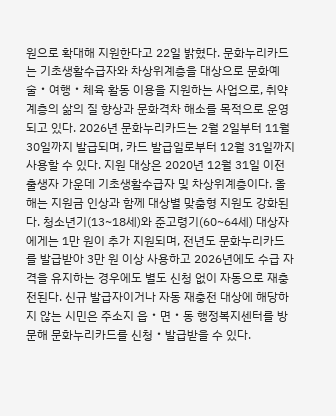원으로 확대해 지원한다고 22일 밝혔다. 문화누리카드는 기초생활수급자와 차상위계층을 대상으로 문화예술‧여행‧체육 활동 이용을 지원하는 사업으로, 취약계층의 삶의 질 향상과 문화격차 해소를 목적으로 운영되고 있다. 2026년 문화누리카드는 2월 2일부터 11월 30일까지 발급되며, 카드 발급일로부터 12월 31일까지 사용할 수 있다. 지원 대상은 2020년 12월 31일 이전 출생자 가운데 기초생활수급자 및 차상위계층이다. 올해는 지원금 인상과 함께 대상별 맞춤형 지원도 강화된다. 청소년기(13~18세)와 준고령기(60~64세) 대상자에게는 1만 원이 추가 지원되며, 전년도 문화누리카드를 발급받아 3만 원 이상 사용하고 2026년에도 수급 자격을 유지하는 경우에도 별도 신청 없이 자동으로 재충전된다. 신규 발급자이거나 자동 재충전 대상에 해당하지 않는 시민은 주소지 읍‧면‧동 행정복지센터를 방문해 문화누리카드를 신청‧발급받을 수 있다.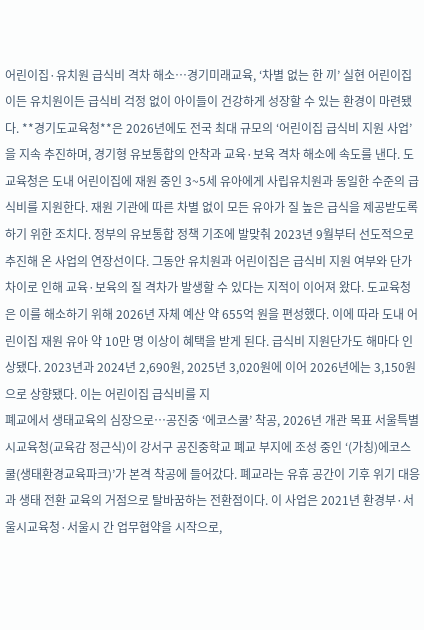어린이집·유치원 급식비 격차 해소…경기미래교육, ‘차별 없는 한 끼’ 실현 어린이집이든 유치원이든 급식비 걱정 없이 아이들이 건강하게 성장할 수 있는 환경이 마련됐다. **경기도교육청**은 2026년에도 전국 최대 규모의 ‘어린이집 급식비 지원 사업’을 지속 추진하며, 경기형 유보통합의 안착과 교육·보육 격차 해소에 속도를 낸다. 도교육청은 도내 어린이집에 재원 중인 3~5세 유아에게 사립유치원과 동일한 수준의 급식비를 지원한다. 재원 기관에 따른 차별 없이 모든 유아가 질 높은 급식을 제공받도록 하기 위한 조치다. 정부의 유보통합 정책 기조에 발맞춰 2023년 9월부터 선도적으로 추진해 온 사업의 연장선이다. 그동안 유치원과 어린이집은 급식비 지원 여부와 단가 차이로 인해 교육·보육의 질 격차가 발생할 수 있다는 지적이 이어져 왔다. 도교육청은 이를 해소하기 위해 2026년 자체 예산 약 655억 원을 편성했다. 이에 따라 도내 어린이집 재원 유아 약 10만 명 이상이 혜택을 받게 된다. 급식비 지원단가도 해마다 인상됐다. 2023년과 2024년 2,690원, 2025년 3,020원에 이어 2026년에는 3,150원으로 상향됐다. 이는 어린이집 급식비를 지
폐교에서 생태교육의 심장으로…공진중 ‘에코스쿨’ 착공, 2026년 개관 목표 서울특별시교육청(교육감 정근식)이 강서구 공진중학교 폐교 부지에 조성 중인 ‘(가칭)에코스쿨(생태환경교육파크)’가 본격 착공에 들어갔다. 폐교라는 유휴 공간이 기후 위기 대응과 생태 전환 교육의 거점으로 탈바꿈하는 전환점이다. 이 사업은 2021년 환경부·서울시교육청·서울시 간 업무협약을 시작으로,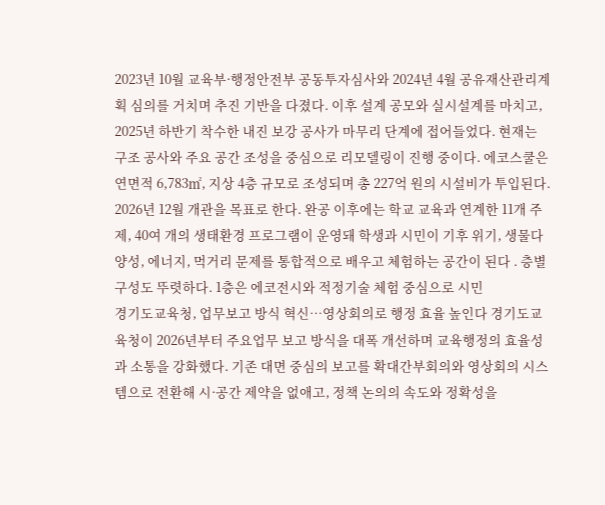2023년 10월 교육부·행정안전부 공동투자심사와 2024년 4월 공유재산관리계획 심의를 거치며 추진 기반을 다졌다. 이후 설계 공모와 실시설계를 마치고, 2025년 하반기 착수한 내진 보강 공사가 마무리 단계에 접어들었다. 현재는 구조 공사와 주요 공간 조성을 중심으로 리모델링이 진행 중이다. 에코스쿨은 연면적 6,783㎡, 지상 4층 규모로 조성되며 총 227억 원의 시설비가 투입된다. 2026년 12월 개관을 목표로 한다. 완공 이후에는 학교 교육과 연계한 11개 주제, 40여 개의 생태환경 프로그램이 운영돼 학생과 시민이 기후 위기, 생물다양성, 에너지, 먹거리 문제를 통합적으로 배우고 체험하는 공간이 된다 . 층별 구성도 뚜렷하다. 1층은 에코전시와 적정기술 체험 중심으로 시민
경기도교육청, 업무보고 방식 혁신…영상회의로 행정 효율 높인다 경기도교육청이 2026년부터 주요업무 보고 방식을 대폭 개선하며 교육행정의 효율성과 소통을 강화했다. 기존 대면 중심의 보고를 확대간부회의와 영상회의 시스템으로 전환해 시·공간 제약을 없애고, 정책 논의의 속도와 정확성을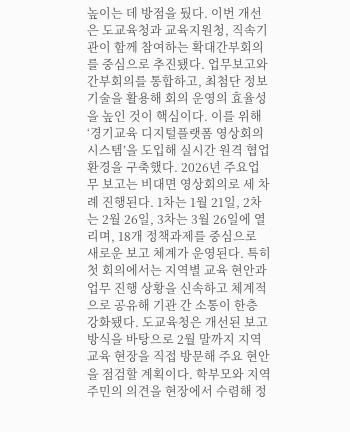높이는 데 방점을 뒀다. 이번 개선은 도교육청과 교육지원청, 직속기관이 함께 참여하는 확대간부회의를 중심으로 추진됐다. 업무보고와 간부회의를 통합하고, 최첨단 정보기술을 활용해 회의 운영의 효율성을 높인 것이 핵심이다. 이를 위해 ‘경기교육 디지털플랫폼 영상회의 시스템’을 도입해 실시간 원격 협업 환경을 구축했다. 2026년 주요업무 보고는 비대면 영상회의로 세 차례 진행된다. 1차는 1월 21일, 2차는 2월 26일, 3차는 3월 26일에 열리며, 18개 정책과제를 중심으로 새로운 보고 체계가 운영된다. 특히 첫 회의에서는 지역별 교육 현안과 업무 진행 상황을 신속하고 체계적으로 공유해 기관 간 소통이 한층 강화됐다. 도교육청은 개선된 보고 방식을 바탕으로 2월 말까지 지역 교육 현장을 직접 방문해 주요 현안을 점검할 계획이다. 학부모와 지역 주민의 의견을 현장에서 수렴해 정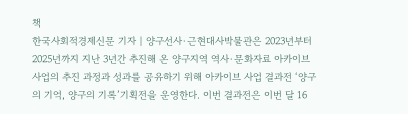책
한국사회적경제신문 기자 | 양구선사·근현대사박물관은 2023년부터 2025년까지 지난 3년간 추진해 온 양구지역 역사·문화자료 아카이브 사업의 추진 과정과 성과를 공유하기 위해 아카이브 사업 결과전 ‘양구의 기억, 양구의 기록’기획전을 운영한다. 이번 결과전은 이번 달 16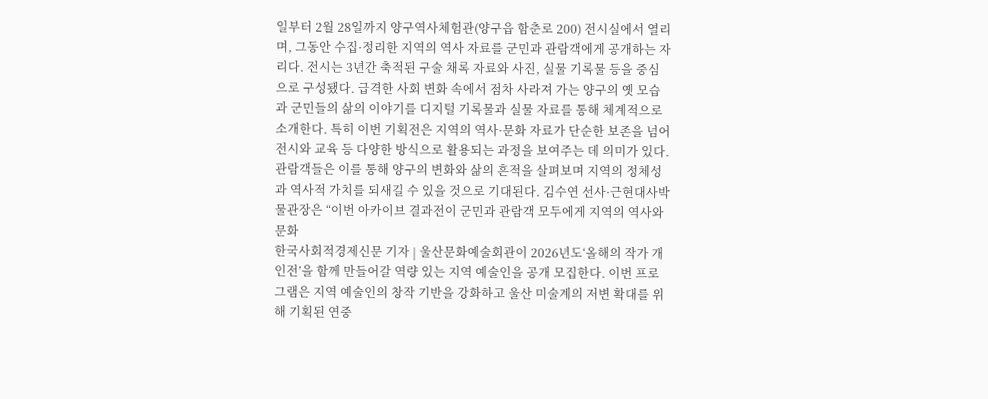일부터 2월 28일까지 양구역사체험관(양구읍 함춘로 200) 전시실에서 열리며, 그동안 수집·정리한 지역의 역사 자료를 군민과 관람객에게 공개하는 자리다. 전시는 3년간 축적된 구술 채록 자료와 사진, 실물 기록물 등을 중심으로 구성됐다. 급격한 사회 변화 속에서 점차 사라져 가는 양구의 옛 모습과 군민들의 삶의 이야기를 디지털 기록물과 실물 자료를 통해 체계적으로 소개한다. 특히 이번 기획전은 지역의 역사·문화 자료가 단순한 보존을 넘어 전시와 교육 등 다양한 방식으로 활용되는 과정을 보여주는 데 의미가 있다. 관람객들은 이를 통해 양구의 변화와 삶의 흔적을 살펴보며 지역의 정체성과 역사적 가치를 되새길 수 있을 것으로 기대된다. 김수연 선사·근현대사박물관장은 “이번 아카이브 결과전이 군민과 관람객 모두에게 지역의 역사와 문화
한국사회적경제신문 기자 | 울산문화예술회관이 2026년도‘올해의 작가 개인전’을 함께 만들어갈 역량 있는 지역 예술인을 공개 모집한다. 이번 프로그램은 지역 예술인의 창작 기반을 강화하고 울산 미술계의 저변 확대를 위해 기획된 연중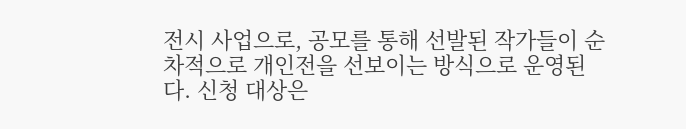전시 사업으로, 공모를 통해 선발된 작가들이 순차적으로 개인전을 선보이는 방식으로 운영된다. 신청 대상은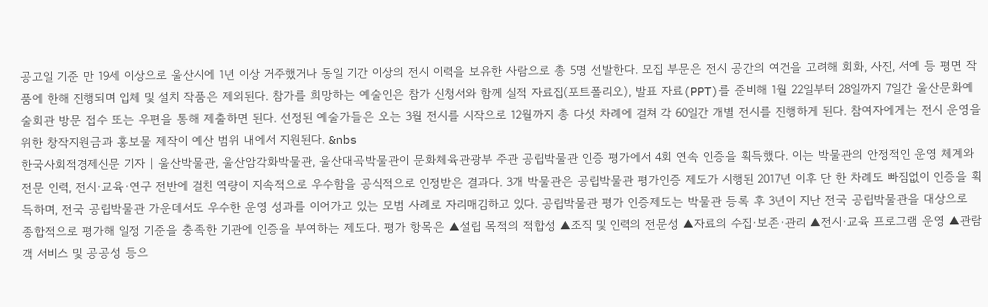공고일 기준 만 19세 이상으로 울산시에 1년 이상 거주했거나 동일 기간 이상의 전시 이력을 보유한 사람으로 총 5명 선발한다. 모집 부문은 전시 공간의 여건을 고려해 회화, 사진, 서예 등 평면 작품에 한해 진행되며 입체 및 설치 작품은 제외된다. 참가를 희망하는 예술인은 참가 신청서와 함께 실적 자료집(포트폴리오), 발표 자료(PPT)를 준비해 1월 22일부터 28일까지 7일간 울산문화예술회관 방문 접수 또는 우편을 통해 제출하면 된다. 선정된 예술가들은 오는 3월 전시를 시작으로 12월까지 총 다섯 차례에 걸쳐 각 60일간 개별 전시를 진행하게 된다. 참여자에게는 전시 운영을 위한 창작지원금과 홍보물 제작이 예산 범위 내에서 지원된다. &nbs
한국사회적경제신문 기자 | 울산박물관, 울산암각화박물관, 울산대곡박물관이 문화체육관광부 주관 공립박물관 인증 평가에서 4회 연속 인증을 획득했다. 이는 박물관의 안정적인 운영 체계와 전문 인력, 전시·교육·연구 전반에 걸친 역량이 지속적으로 우수함을 공식적으로 인정받은 결과다. 3개 박물관은 공립박물관 평가인증 제도가 시행된 2017년 이후 단 한 차례도 빠짐없이 인증을 획득하며, 전국 공립박물관 가운데서도 우수한 운영 성과를 이어가고 있는 모범 사례로 자리매김하고 있다. 공립박물관 평가 인증제도는 박물관 등록 후 3년이 지난 전국 공립박물관을 대상으로 종합적으로 평가해 일정 기준을 충족한 기관에 인증을 부여하는 제도다. 평가 항목은 ▲설립 목적의 적합성 ▲조직 및 인력의 전문성 ▲자료의 수집·보존·관리 ▲전시·교육 프로그램 운영 ▲관람객 서비스 및 공공성 등으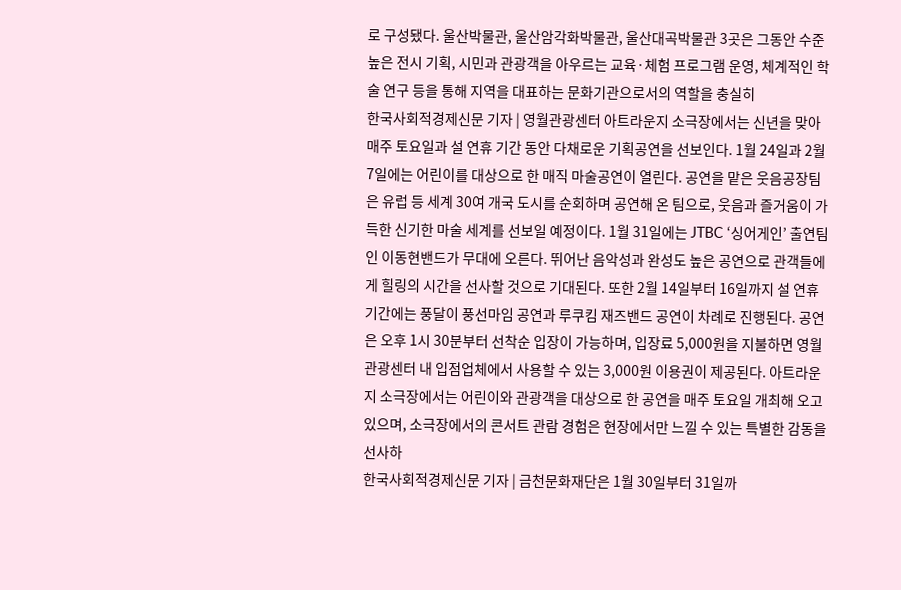로 구성됐다. 울산박물관, 울산암각화박물관, 울산대곡박물관 3곳은 그동안 수준 높은 전시 기획, 시민과 관광객을 아우르는 교육·체험 프로그램 운영, 체계적인 학술 연구 등을 통해 지역을 대표하는 문화기관으로서의 역할을 충실히
한국사회적경제신문 기자 | 영월관광센터 아트라운지 소극장에서는 신년을 맞아 매주 토요일과 설 연휴 기간 동안 다채로운 기획공연을 선보인다. 1월 24일과 2월 7일에는 어린이를 대상으로 한 매직 마술공연이 열린다. 공연을 맡은 웃음공장팀은 유럽 등 세계 30여 개국 도시를 순회하며 공연해 온 팀으로, 웃음과 즐거움이 가득한 신기한 마술 세계를 선보일 예정이다. 1월 31일에는 JTBC ‘싱어게인’ 출연팀인 이동현밴드가 무대에 오른다. 뛰어난 음악성과 완성도 높은 공연으로 관객들에게 힐링의 시간을 선사할 것으로 기대된다. 또한 2월 14일부터 16일까지 설 연휴 기간에는 풍달이 풍선마임 공연과 루쿠킴 재즈밴드 공연이 차례로 진행된다. 공연은 오후 1시 30분부터 선착순 입장이 가능하며, 입장료 5,000원을 지불하면 영월관광센터 내 입점업체에서 사용할 수 있는 3,000원 이용권이 제공된다. 아트라운지 소극장에서는 어린이와 관광객을 대상으로 한 공연을 매주 토요일 개최해 오고 있으며, 소극장에서의 콘서트 관람 경험은 현장에서만 느낄 수 있는 특별한 감동을 선사하
한국사회적경제신문 기자 | 금천문화재단은 1월 30일부터 31일까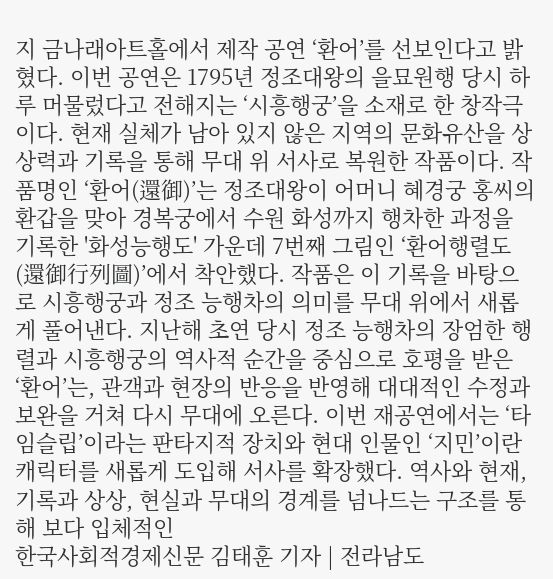지 금나래아트홀에서 제작 공연 ‘환어’를 선보인다고 밝혔다. 이번 공연은 1795년 정조대왕의 을묘원행 당시 하루 머물렀다고 전해지는 ‘시흥행궁’을 소재로 한 창작극이다. 현재 실체가 남아 있지 않은 지역의 문화유산을 상상력과 기록을 통해 무대 위 서사로 복원한 작품이다. 작품명인 ‘환어(還御)’는 정조대왕이 어머니 혜경궁 홍씨의 환갑을 맞아 경복궁에서 수원 화성까지 행차한 과정을 기록한 '화성능행도' 가운데 7번째 그림인 ‘환어행렬도(還御行列圖)’에서 착안했다. 작품은 이 기록을 바탕으로 시흥행궁과 정조 능행차의 의미를 무대 위에서 새롭게 풀어낸다. 지난해 초연 당시 정조 능행차의 장엄한 행렬과 시흥행궁의 역사적 순간을 중심으로 호평을 받은 ‘환어’는, 관객과 현장의 반응을 반영해 대대적인 수정과 보완을 거쳐 다시 무대에 오른다. 이번 재공연에서는 ‘타임슬립’이라는 판타지적 장치와 현대 인물인 ‘지민’이란 캐릭터를 새롭게 도입해 서사를 확장했다. 역사와 현재, 기록과 상상, 현실과 무대의 경계를 넘나드는 구조를 통해 보다 입체적인
한국사회적경제신문 김태훈 기자 | 전라남도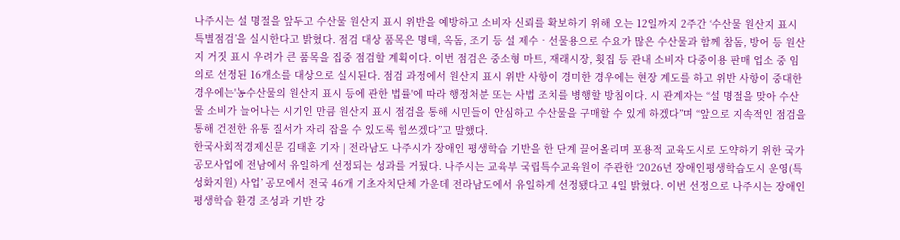나주시는 설 명절을 앞두고 수산물 원산지 표시 위반을 예방하고 소비자 신뢰를 확보하기 위해 오는 12일까지 2주간 ‘수산물 원산지 표시 특별점검’을 실시한다고 밝혔다. 점검 대상 품목은 명태, 옥돔, 조기 등 설 제수‧선물용으로 수요가 많은 수산물과 함께 참돔, 방어 등 원산지 거짓 표시 우려가 큰 품목을 집중 점검할 계획이다. 이번 점검은 중소형 마트, 재래시장, 횟집 등 관내 소비자 다중이용 판매 업소 중 임의로 선정된 16개소를 대상으로 실시된다. 점검 과정에서 원산지 표시 위반 사항이 경미한 경우에는 현장 계도를 하고 위반 사항이 중대한 경우에는'농수산물의 원산지 표시 등에 관한 법률'에 따라 행정처분 또는 사법 조치를 병행할 방침이다. 시 관계자는 “설 명절을 맞아 수산물 소비가 늘어나는 시기인 만큼 원산지 표시 점검을 통해 시민들이 안심하고 수산물을 구매할 수 있게 하겠다”며 “앞으로 지속적인 점검을 통해 건전한 유통 질서가 자리 잡을 수 있도록 힘쓰겠다”고 말했다.
한국사회적경제신문 김태훈 기자 | 전라남도 나주시가 장애인 평생학습 기반을 한 단계 끌어올리며 포용적 교육도시로 도약하기 위한 국가 공모사업에 전남에서 유일하게 선정되는 성과를 거뒀다. 나주시는 교육부 국립특수교육원이 주관한 ‘2026년 장애인평생학습도시 운영(특성화지원) 사업’ 공모에서 전국 46개 기초자치단체 가운데 전라남도에서 유일하게 선정됐다고 4일 밝혔다. 이번 선정으로 나주시는 장애인 평생학습 환경 조성과 기반 강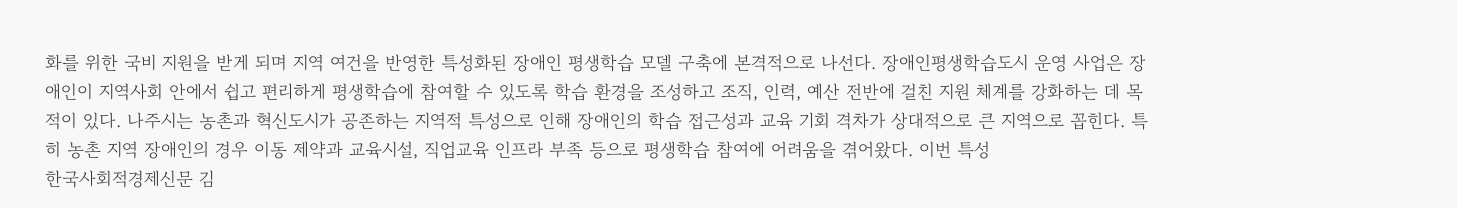화를 위한 국비 지원을 받게 되며 지역 여건을 반영한 특성화된 장애인 평생학습 모델 구축에 본격적으로 나선다. 장애인평생학습도시 운영 사업은 장애인이 지역사회 안에서 쉽고 편리하게 평생학습에 참여할 수 있도록 학습 환경을 조성하고 조직, 인력, 예산 전반에 걸친 지원 체계를 강화하는 데 목적이 있다. 나주시는 농촌과 혁신도시가 공존하는 지역적 특성으로 인해 장애인의 학습 접근성과 교육 기회 격차가 상대적으로 큰 지역으로 꼽힌다. 특히 농촌 지역 장애인의 경우 이동 제약과 교육시설, 직업교육 인프라 부족 등으로 평생학습 참여에 어려움을 겪어왔다. 이번 특성
한국사회적경제신문 김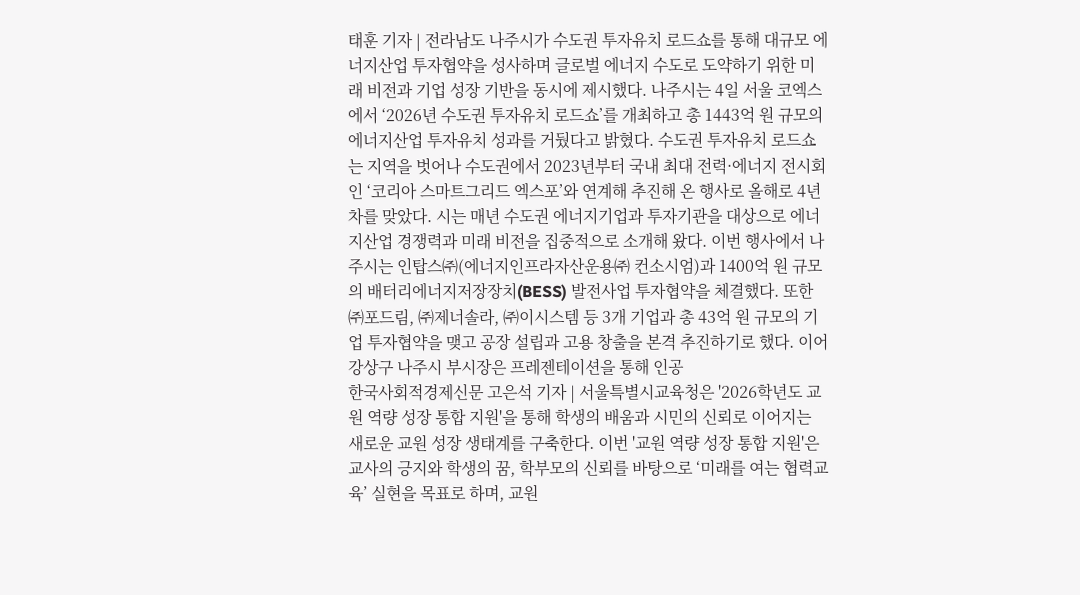태훈 기자 | 전라남도 나주시가 수도권 투자유치 로드쇼를 통해 대규모 에너지산업 투자협약을 성사하며 글로벌 에너지 수도로 도약하기 위한 미래 비전과 기업 성장 기반을 동시에 제시했다. 나주시는 4일 서울 코엑스에서 ‘2026년 수도권 투자유치 로드쇼’를 개최하고 총 1443억 원 규모의 에너지산업 투자유치 성과를 거뒀다고 밝혔다. 수도권 투자유치 로드쇼는 지역을 벗어나 수도권에서 2023년부터 국내 최대 전력·에너지 전시회인 ‘코리아 스마트그리드 엑스포’와 연계해 추진해 온 행사로 올해로 4년 차를 맞았다. 시는 매년 수도권 에너지기업과 투자기관을 대상으로 에너지산업 경쟁력과 미래 비전을 집중적으로 소개해 왔다. 이번 행사에서 나주시는 인탑스㈜(에너지인프라자산운용㈜ 컨소시엄)과 1400억 원 규모의 배터리에너지저장장치(BESS) 발전사업 투자협약을 체결했다. 또한 ㈜포드림, ㈜제너솔라, ㈜이시스템 등 3개 기업과 총 43억 원 규모의 기업 투자협약을 맺고 공장 설립과 고용 창출을 본격 추진하기로 했다. 이어 강상구 나주시 부시장은 프레젠테이션을 통해 인공
한국사회적경제신문 고은석 기자 | 서울특별시교육청은 '2026학년도 교원 역량 성장 통합 지원'을 통해 학생의 배움과 시민의 신뢰로 이어지는 새로운 교원 성장 생태계를 구축한다. 이번 '교원 역량 성장 통합 지원'은 교사의 긍지와 학생의 꿈, 학부모의 신뢰를 바탕으로 ‘미래를 여는 협력교육’ 실현을 목표로 하며, 교원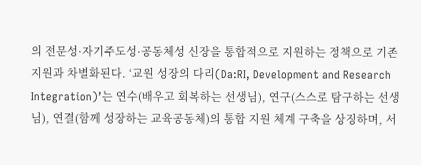의 전문성·자기주도성·공동체성 신장을 통합적으로 지원하는 정책으로 기존 지원과 차별화된다. ‘교원 성장의 다리(Da:RI, Development and Research Integration)’는 연수(배우고 회복하는 선생님), 연구(스스로 탐구하는 선생님), 연결(함께 성장하는 교육공동체)의 통합 지원 체계 구축을 상징하며, 서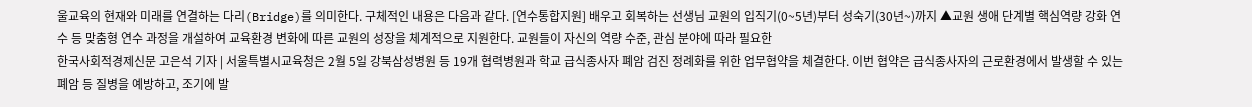울교육의 현재와 미래를 연결하는 다리(Bridge)를 의미한다. 구체적인 내용은 다음과 같다. [연수통합지원] 배우고 회복하는 선생님 교원의 입직기(0~5년)부터 성숙기(30년~)까지 ▲교원 생애 단계별 핵심역량 강화 연수 등 맞춤형 연수 과정을 개설하여 교육환경 변화에 따른 교원의 성장을 체계적으로 지원한다. 교원들이 자신의 역량 수준, 관심 분야에 따라 필요한
한국사회적경제신문 고은석 기자 | 서울특별시교육청은 2월 5일 강북삼성병원 등 19개 협력병원과 학교 급식종사자 폐암 검진 정례화를 위한 업무협약을 체결한다. 이번 협약은 급식종사자의 근로환경에서 발생할 수 있는 폐암 등 질병을 예방하고, 조기에 발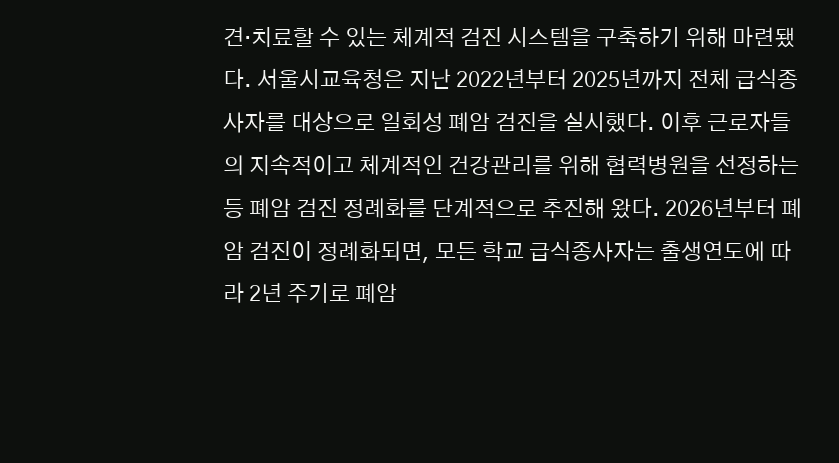견·치료할 수 있는 체계적 검진 시스템을 구축하기 위해 마련됐다. 서울시교육청은 지난 2022년부터 2025년까지 전체 급식종사자를 대상으로 일회성 폐암 검진을 실시했다. 이후 근로자들의 지속적이고 체계적인 건강관리를 위해 협력병원을 선정하는 등 폐암 검진 정례화를 단계적으로 추진해 왔다. 2026년부터 폐암 검진이 정례화되면, 모든 학교 급식종사자는 출생연도에 따라 2년 주기로 폐암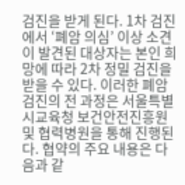검진을 받게 된다. 1차 검진에서 ‘폐암 의심’ 이상 소견이 발견된 대상자는 본인 희망에 따라 2차 정밀 검진을 받을 수 있다. 이러한 폐암 검진의 전 과정은 서울특별시교육청 보건안전진흥원 및 협력병원을 통해 진행된다. 협약의 주요 내용은 다음과 같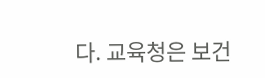다. 교육청은 보건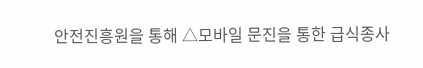안전진흥원을 통해 △모바일 문진을 통한 급식종사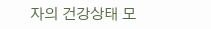자의 건강상태 모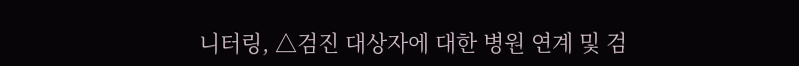니터링, △검진 대상자에 대한 병원 연계 및 검